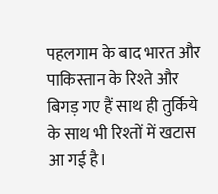पहलगाम के बाद भारत और पाकिस्तान के रिश्ते और बिगड़ गए हैं साथ ही तुर्किये के साथ भी रिश्तों में खटास आ गई है।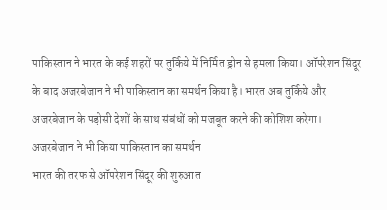पाकिस्तान ने भारत के कई शहरों पर तुर्किये में निर्मित ड्रोन से हमला किया। ऑपरेशन सिंदूर के बाद अजरबेजान ने भी पाकिस्तान का समर्थन किया है। भारत अब तुर्किये और अजरबेजान के पड़ोसी देशों के साथ संबंधों को मजबूत करने की कोशिश करेगा।
अजरबेजान ने भी किया पाकिस्तान का समर्थन
भारत की तरफ से ऑपरेशन सिंदूर की शुरुआत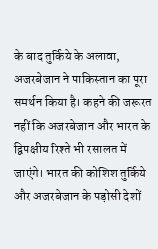के बाद तुर्किये के अलावा, अजरबेजान ने पाकिस्तान का पूरा समर्थन किया है। कहने की जरूरत नहीं कि अजरबेजान और भारत के द्विपक्षीय रिश्ते भी रसालत में जाएंगे। भारत की कोशिश तुर्किये और अजरबेजान के पड़ोसी देशों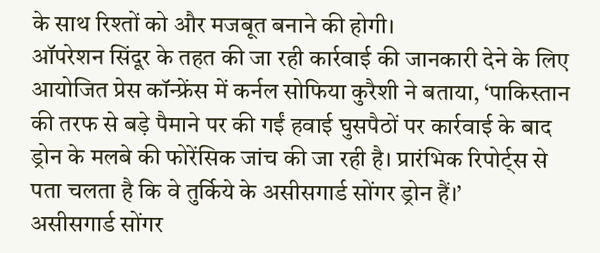के साथ रिश्तों को और मजबूत बनाने की होगी।
ऑपरेशन सिंदूर के तहत की जा रही कार्रवाई की जानकारी देने के लिए आयोजित प्रेस कॉन्फ्रेंस में कर्नल सोफिया कुरैशी ने बताया, ‘पाकिस्तान की तरफ से बड़े पैमाने पर की गईं हवाई घुसपैठों पर कार्रवाई के बाद ड्रोन के मलबे की फोरेंसिक जांच की जा रही है। प्रारंभिक रिपोर्ट्स से पता चलता है कि वे तुर्किये के असीसगार्ड सोंगर ड्रोन हैं।’
असीसगार्ड सोंगर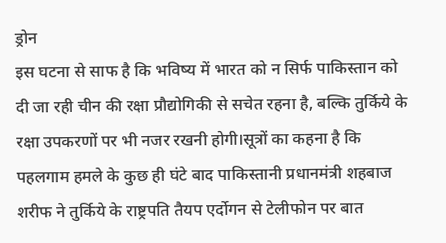ड्रोन
इस घटना से साफ है कि भविष्य में भारत को न सिर्फ पाकिस्तान को दी जा रही चीन की रक्षा प्रौद्योगिकी से सचेत रहना है, बल्कि तुर्किये के रक्षा उपकरणों पर भी नजर रखनी होगी।सूत्रों का कहना है कि पहलगाम हमले के कुछ ही घंटे बाद पाकिस्तानी प्रधानमंत्री शहबाज शरीफ ने तुर्किये के राष्ट्रपति तैयप एर्दोगन से टेलीफोन पर बात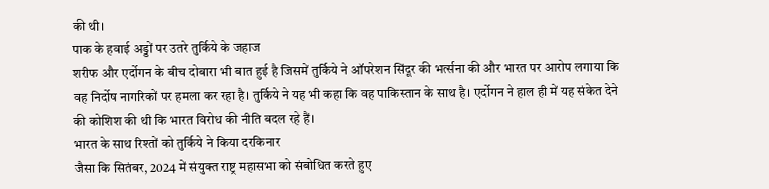की थी।
पाक के हवाई अड्डों पर उतरे तुर्किये के जहाज
शरीफ और एर्दोगन के बीच दोबारा भी बात हुई है जिसमें तुर्किये ने ऑपरेशन सिंदूर की भर्त्सना की और भारत पर आरोप लगाया कि वह निर्दोष नागरिकों पर हमला कर रहा है। तुर्किये ने यह भी कहा कि वह पाकिस्तान के साथ है। एर्दोगन ने हाल ही में यह संकेत देने की कोशिश की थी कि भारत विरोध की नीति बदल रहे हैं।
भारत के साथ रिश्तों को तुर्किये ने किया दरकिनार
जैसा कि सितंबर, 2024 में संयुक्त राष्ट्र महासभा को संबोधित करते हुए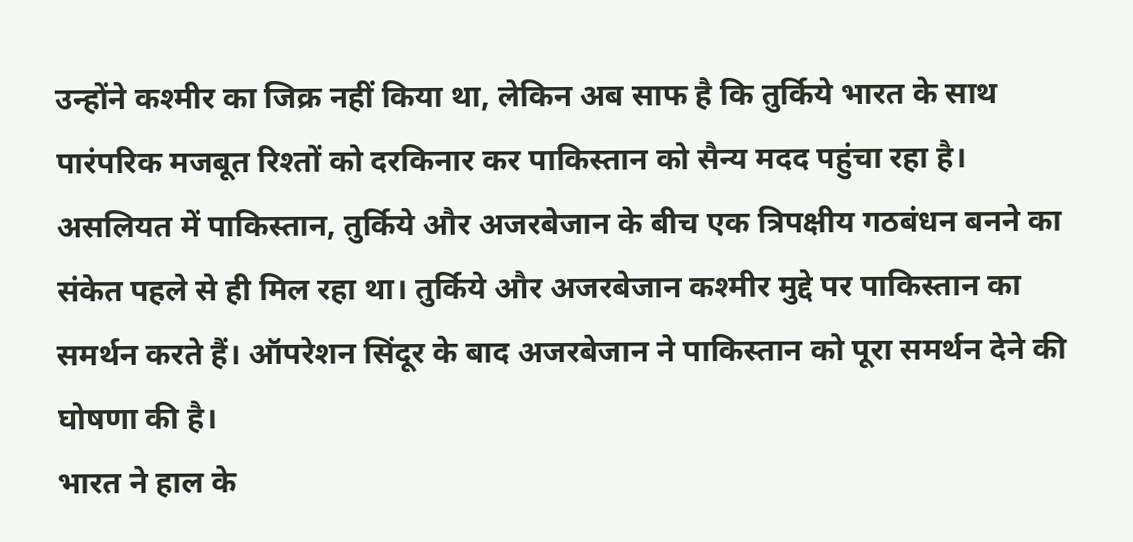उन्होंने कश्मीर का जिक्र नहीं किया था, लेकिन अब साफ है कि तुर्किये भारत के साथ पारंपरिक मजबूत रिश्तों को दरकिनार कर पाकिस्तान को सैन्य मदद पहुंचा रहा है।
असलियत में पाकिस्तान, तुर्किये और अजरबेजान के बीच एक त्रिपक्षीय गठबंधन बनने का संकेत पहले से ही मिल रहा था। तुर्किये और अजरबेजान कश्मीर मुद्दे पर पाकिस्तान का समर्थन करते हैं। ऑपरेशन सिंदूर के बाद अजरबेजान ने पाकिस्तान को पूरा समर्थन देने की घोषणा की है।
भारत ने हाल के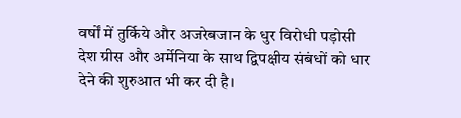वर्षों में तुर्किये और अजरेबजान के धुर विरोधी पड़ोसी देश ग्रीस और अर्मेनिया के साथ द्विपक्षीय संबंधों को धार देने की शुरुआत भी कर दी है।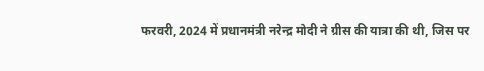फरवरी, 2024 में प्रधानमंत्री नरेन्द्र मोदी ने ग्रीस की यात्रा की थी, जिस पर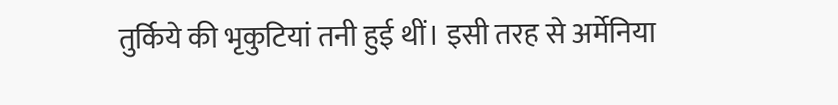तुर्किये की भृकुटियां तनी हुई थीं। इसी तरह से अर्मेनिया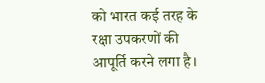को भारत कई तरह के रक्षा उपकरणों की आपूर्ति करने लगा है।